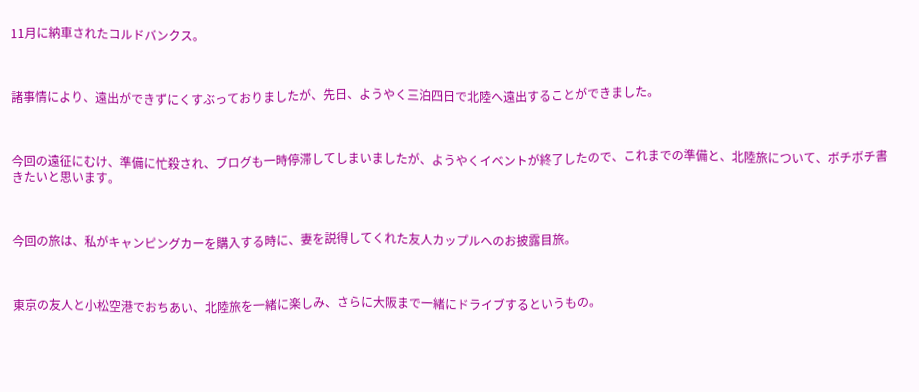11月に納車されたコルドバンクス。



諸事情により、遠出ができずにくすぶっておりましたが、先日、ようやく三泊四日で北陸へ遠出することができました。



今回の遠征にむけ、準備に忙殺され、ブログも一時停滞してしまいましたが、ようやくイベントが終了したので、これまでの準備と、北陸旅について、ボチボチ書きたいと思います。



今回の旅は、私がキャンピングカーを購入する時に、妻を説得してくれた友人カップルへのお披露目旅。



東京の友人と小松空港でおちあい、北陸旅を一緒に楽しみ、さらに大阪まで一緒にドライブするというもの。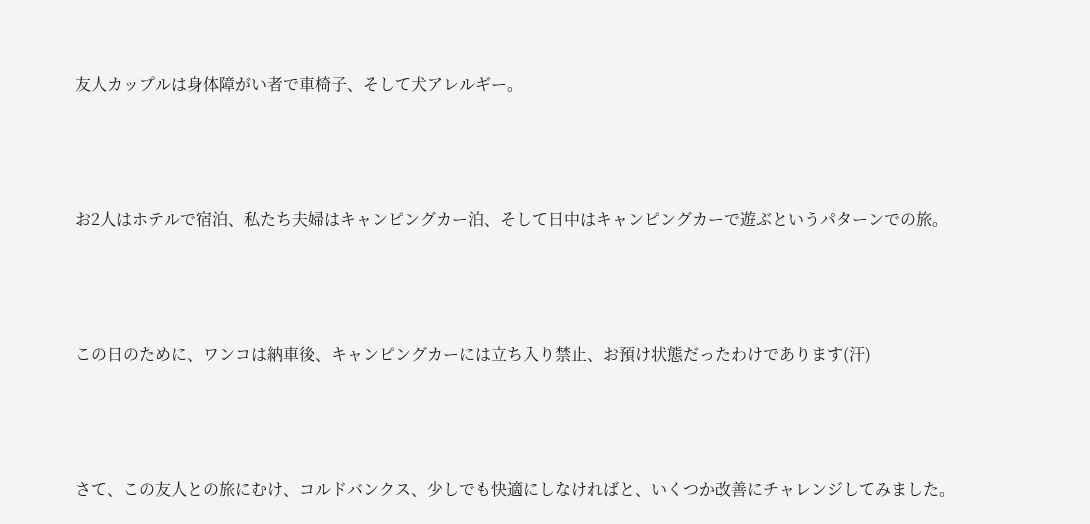友人カップルは身体障がい者で車椅子、そして犬アレルギー。



お2人はホテルで宿泊、私たち夫婦はキャンピングカー泊、そして日中はキャンピングカーで遊ぶというパターンでの旅。



この日のために、ワンコは納車後、キャンピングカーには立ち入り禁止、お預け状態だったわけであります(汗)



さて、この友人との旅にむけ、コルドバンクス、少しでも快適にしなければと、いくつか改善にチャレンジしてみました。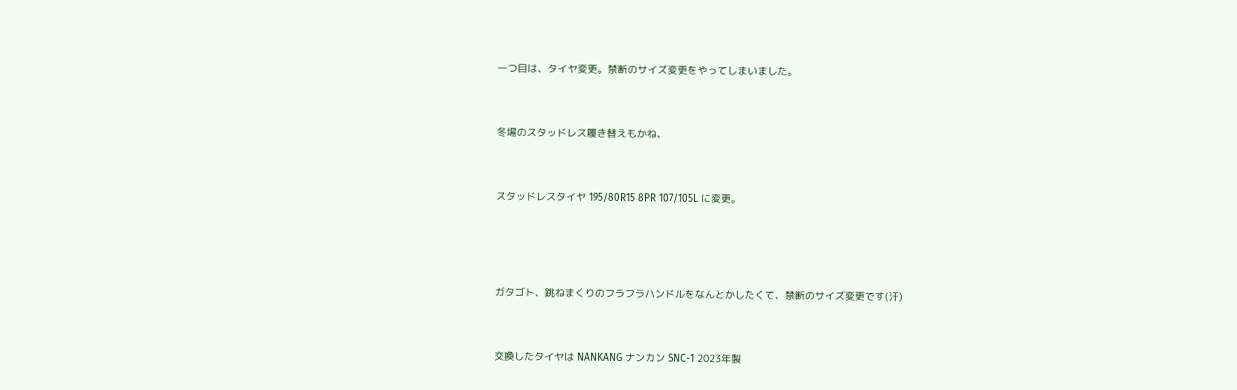一つ目は、タイヤ変更。禁断のサイズ変更をやってしまいました。



冬場のスタッドレス履き替えもかね、



スタッドレスタイヤ 195/80R15 8PR 107/105L に変更。





ガタゴト、跳ねまくりのフラフラハンドルをなんとかしたくて、禁断のサイズ変更です(汗)



交換したタイヤは NANKANG ナンカン SNC-1 2023年製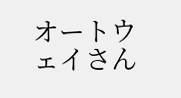オートウェイさん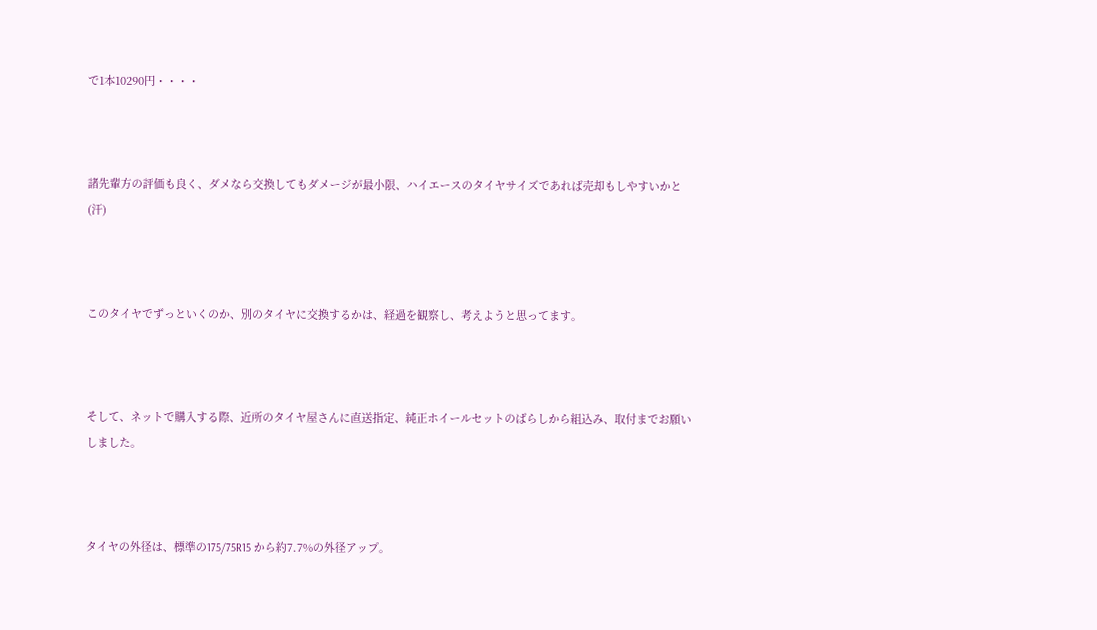で1本10290円・・・・



諸先輩方の評価も良く、ダメなら交換してもダメージが最小限、ハイエースのタイヤサイズであれば売却もしやすいかと(汗)



このタイヤでずっといくのか、別のタイヤに交換するかは、経過を観察し、考えようと思ってます。



そして、ネットで購入する際、近所のタイヤ屋さんに直送指定、純正ホイールセットのばらしから組込み、取付までお願いしました。



タイヤの外径は、標準の175/75R15 から約7.7%の外径アップ。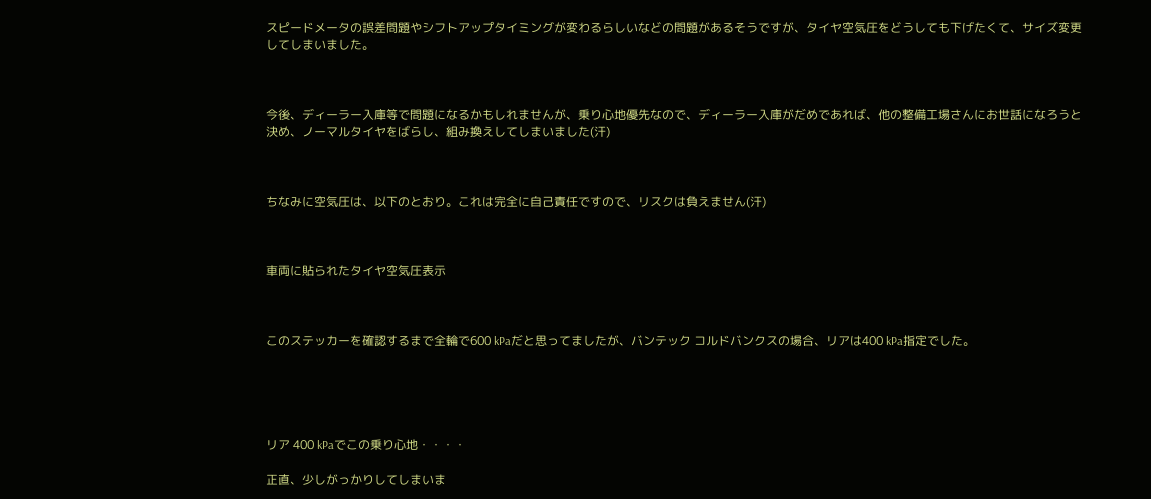スピードメータの誤差問題やシフトアップタイミングが変わるらしいなどの問題があるそうですが、タイヤ空気圧をどうしても下げたくて、サイズ変更してしまいました。



今後、ディーラー入庫等で問題になるかもしれませんが、乗り心地優先なので、ディーラー入庫がだめであれば、他の整備工場さんにお世話になろうと決め、ノーマルタイヤをばらし、組み換えしてしまいました(汗)



ちなみに空気圧は、以下のとおり。これは完全に自己責任ですので、リスクは負えません(汗)



車両に貼られたタイヤ空気圧表示



このステッカーを確認するまで全輪で600 kPaだと思ってましたが、バンテック コルドバンクスの場合、リアは400 kPa指定でした。





リア 400 kPaでこの乗り心地・・・・

正直、少しがっかりしてしまいま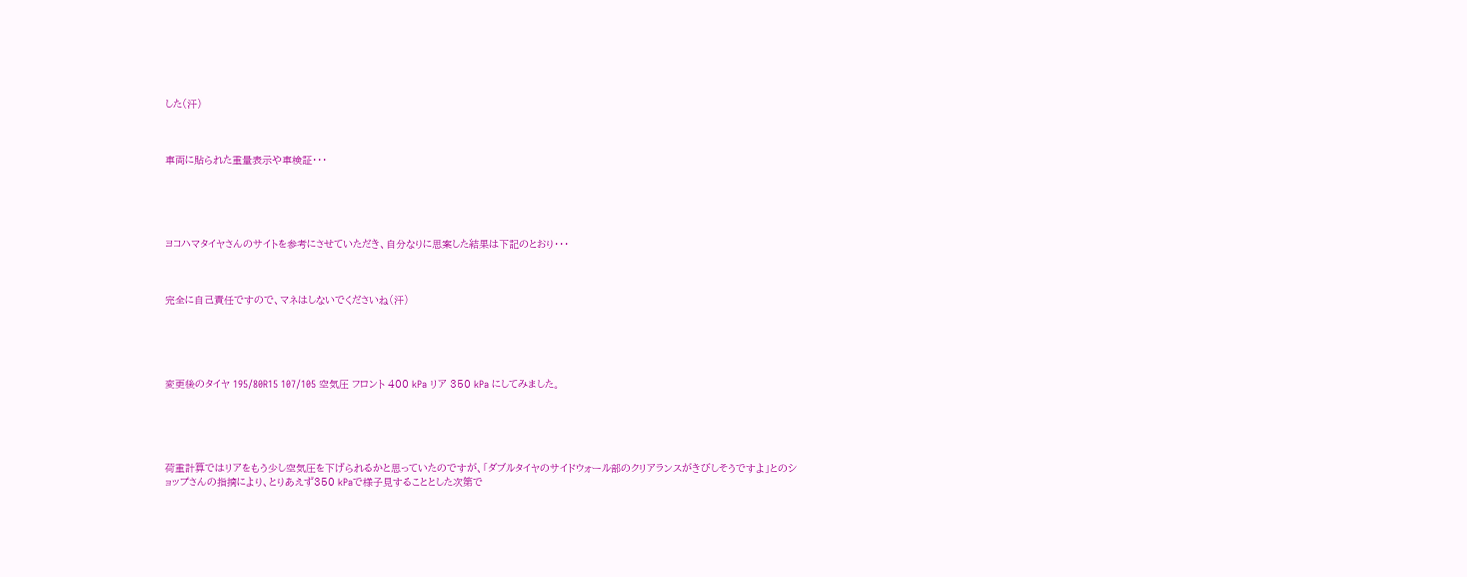した(汗)



車両に貼られた重量表示や車検証・・・





ヨコハマタイヤさんのサイトを参考にさせていただき、自分なりに思案した結果は下記のとおり・・・



完全に自己責任ですので、マネはしないでくださいね(汗)





変更後のタイヤ 195/80R15 107/105 空気圧 フロント 400 kPa リア 350 kPa にしてみました。





荷重計算ではリアをもう少し空気圧を下げられるかと思っていたのですが、「ダブルタイヤのサイドウォール部のクリアランスがきびしそうですよ」とのショップさんの指摘により、とりあえず350 kPaで様子見することとした次第で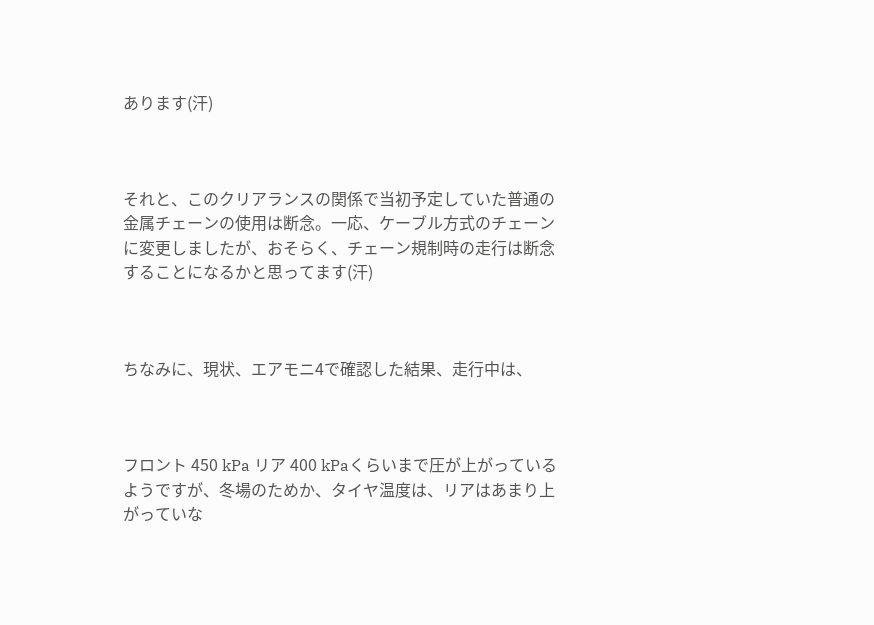あります(汗)



それと、このクリアランスの関係で当初予定していた普通の金属チェーンの使用は断念。一応、ケーブル方式のチェーンに変更しましたが、おそらく、チェーン規制時の走行は断念することになるかと思ってます(汗)



ちなみに、現状、エアモニ4で確認した結果、走行中は、



フロント 450 kPa リア 400 kPaくらいまで圧が上がっているようですが、冬場のためか、タイヤ温度は、リアはあまり上がっていな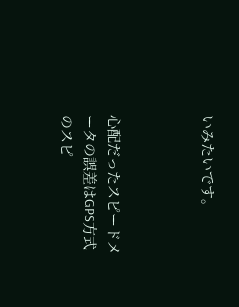いみたいです。



心配だったスピードメータの誤差はGPS方式のスピ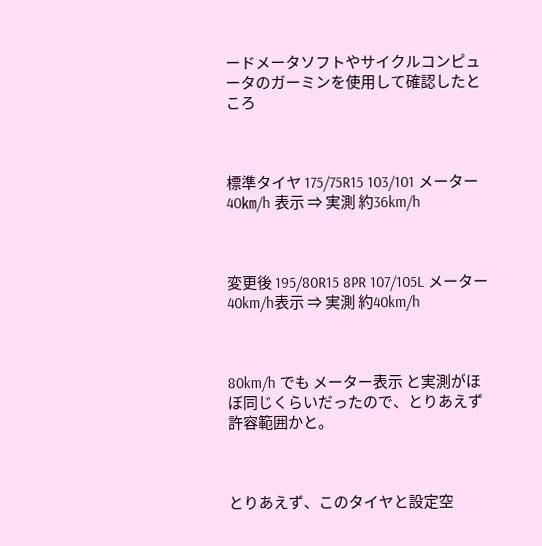ードメータソフトやサイクルコンピュータのガーミンを使用して確認したところ



標準タイヤ 175/75R15 103/101 メーター 40㎞/h 表示 ⇒ 実測 約36km/h



変更後 195/80R15 8PR 107/105L メーター40km/h表示 ⇒ 実測 約40km/h



80km/h でも メーター表示 と実測がほぼ同じくらいだったので、とりあえず許容範囲かと。



とりあえず、このタイヤと設定空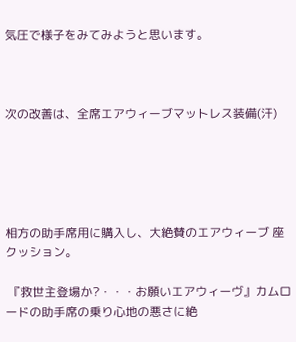気圧で様子をみてみようと思います。



次の改善は、全席エアウィーブマットレス装備(汗)





相方の助手席用に購入し、大絶賛のエアウィーブ 座 クッション。

 『救世主登場か?・・・お願いエアウィーヴ』カムロードの助手席の乗り心地の悪さに絶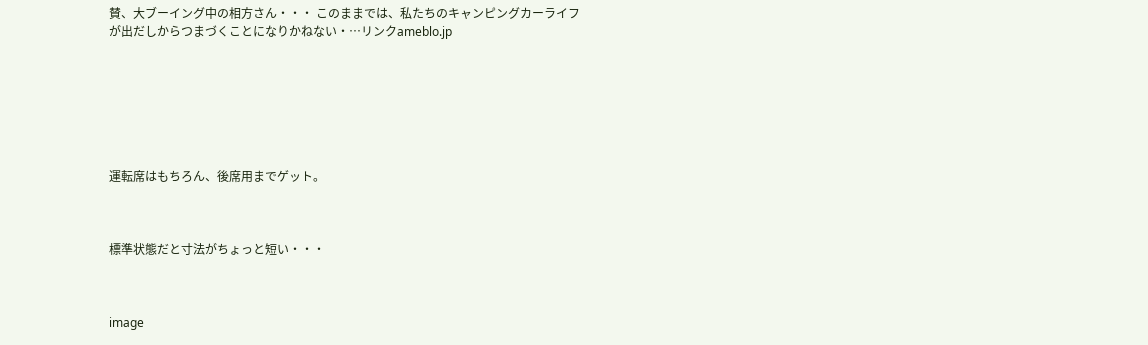賛、大ブーイング中の相方さん・・・ このままでは、私たちのキャンピングカーライフが出だしからつまづくことになりかねない・…リンクameblo.jp







運転席はもちろん、後席用までゲット。



標準状態だと寸法がちょっと短い・・・



image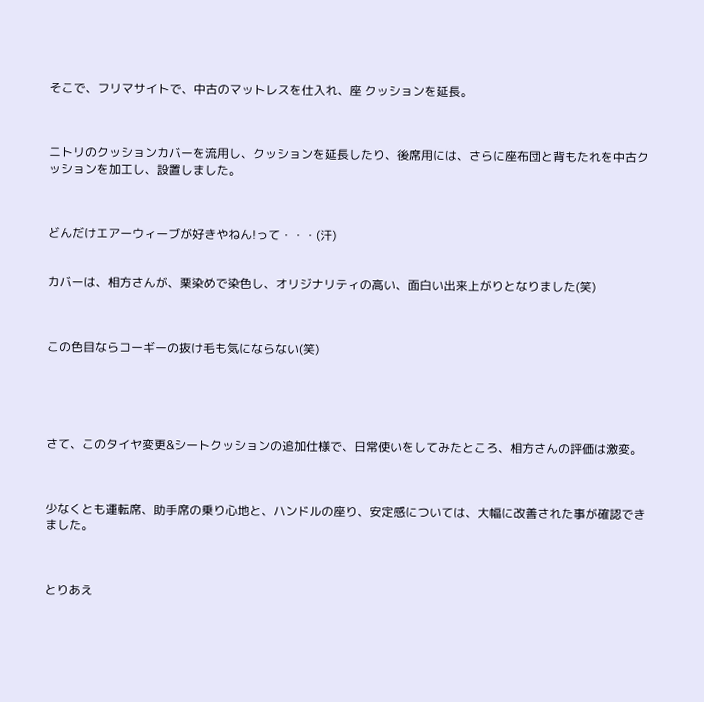そこで、フリマサイトで、中古のマットレスを仕入れ、座 クッションを延長。



ニトリのクッションカバーを流用し、クッションを延長したり、後席用には、さらに座布団と背もたれを中古クッションを加工し、設置しました。



どんだけエアーウィーブが好きやねん!って・・・(汗)


カバーは、相方さんが、栗染めで染色し、オリジナリティの高い、面白い出来上がりとなりました(笑)



この色目ならコーギーの抜け毛も気にならない(笑)





さて、このタイヤ変更&シートクッションの追加仕様で、日常使いをしてみたところ、相方さんの評価は激変。



少なくとも運転席、助手席の乗り心地と、ハンドルの座り、安定感については、大幅に改善された事が確認できました。



とりあえ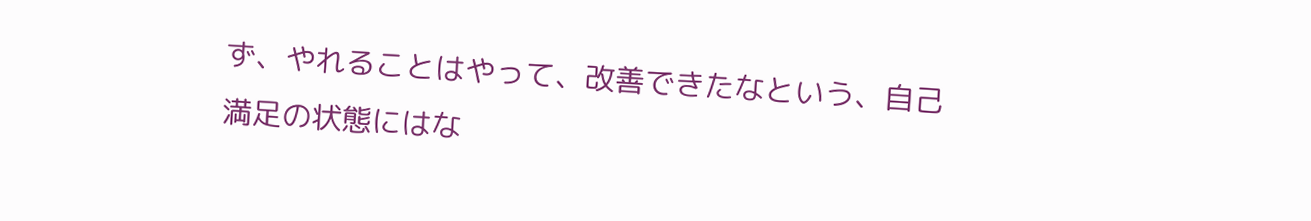ず、やれることはやって、改善できたなという、自己満足の状態にはな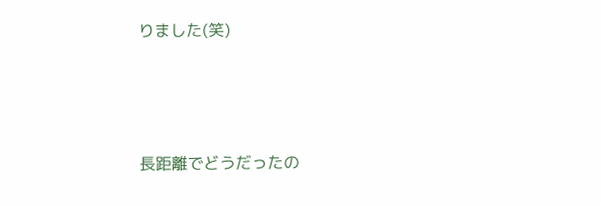りました(笑)



長距離でどうだったの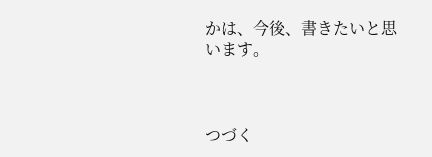かは、今後、書きたいと思います。



つづく